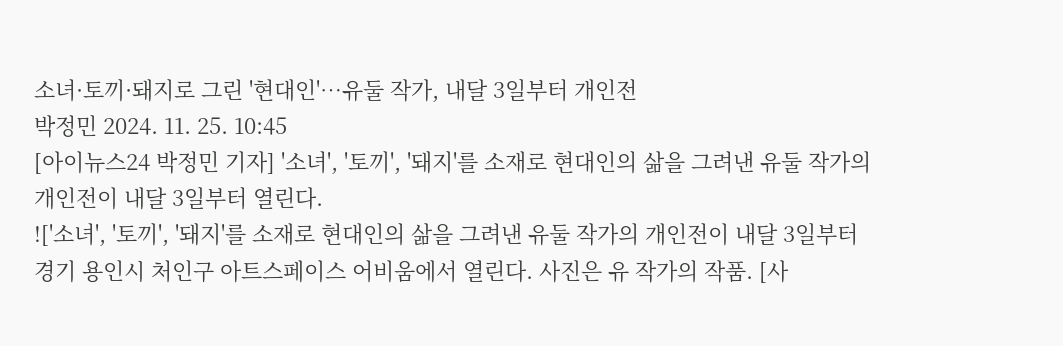소녀·토끼·돼지로 그린 '현대인'…유둘 작가, 내달 3일부터 개인전
박정민 2024. 11. 25. 10:45
[아이뉴스24 박정민 기자] '소녀', '토끼', '돼지'를 소재로 현대인의 삶을 그려낸 유둘 작가의 개인전이 내달 3일부터 열린다.
!['소녀', '토끼', '돼지'를 소재로 현대인의 삶을 그려낸 유둘 작가의 개인전이 내달 3일부터 경기 용인시 처인구 아트스페이스 어비움에서 열린다. 사진은 유 작가의 작품. [사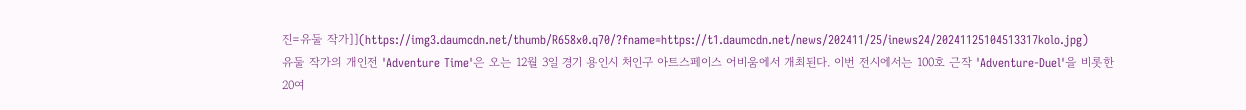진=유둘 작가]](https://img3.daumcdn.net/thumb/R658x0.q70/?fname=https://t1.daumcdn.net/news/202411/25/inews24/20241125104513317kolo.jpg)
유둘 작가의 개인전 'Adventure Time'은 오는 12월 3일 경기 용인시 처인구 아트스페이스 어비움에서 개최된다. 이번 전시에서는 100호 근작 'Adventure-Duel'을 비롯한 20여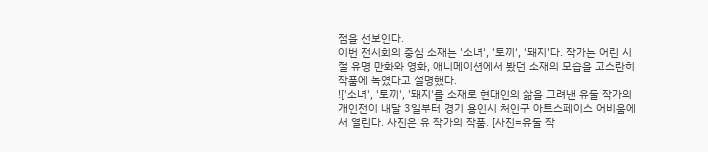점을 선보인다.
이번 전시회의 중심 소재는 '소녀', '토끼', '돼지'다. 작가는 어린 시절 유명 만화와 영화, 애니메이션에서 봤던 소재의 모습을 고스란히 작품에 녹였다고 설명했다.
!['소녀', '토끼', '돼지'를 소재로 현대인의 삶을 그려낸 유둘 작가의 개인전이 내달 3일부터 경기 용인시 처인구 아트스페이스 어비움에서 열린다. 사진은 유 작가의 작품. [사진=유둘 작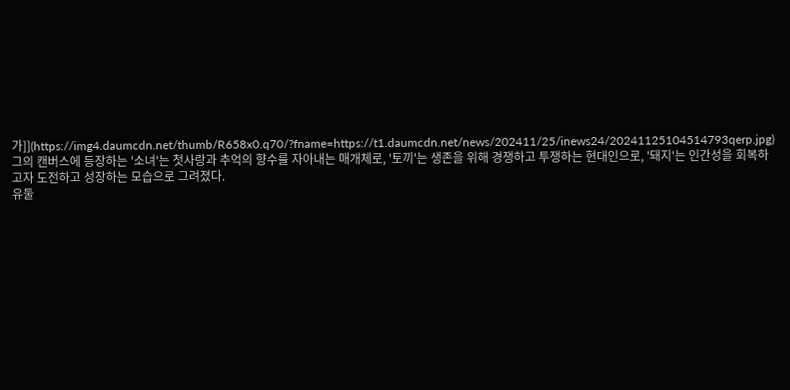가]](https://img4.daumcdn.net/thumb/R658x0.q70/?fname=https://t1.daumcdn.net/news/202411/25/inews24/20241125104514793qerp.jpg)
그의 캔버스에 등장하는 '소녀'는 첫사랑과 추억의 향수를 자아내는 매개체로, '토끼'는 생존을 위해 경쟁하고 투쟁하는 현대인으로, '돼지'는 인간성을 회복하고자 도전하고 성장하는 모습으로 그려졌다.
유둘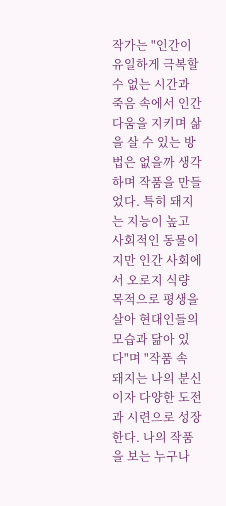작가는 "인간이 유일하게 극복할 수 없는 시간과 죽음 속에서 인간다움을 지키며 삶을 살 수 있는 방법은 없을까 생각하며 작품을 만들었다. 특히 돼지는 지능이 높고 사회적인 동물이지만 인간 사회에서 오로지 식량 목적으로 평생을 살아 현대인들의 모습과 닮아 있다"며 "작품 속 돼지는 나의 분신이자 다양한 도전과 시련으로 성장한다. 나의 작품을 보는 누구나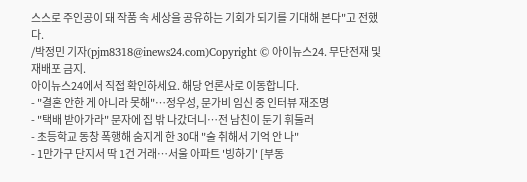스스로 주인공이 돼 작품 속 세상을 공유하는 기회가 되기를 기대해 본다"고 전했다.
/박정민 기자(pjm8318@inews24.com)Copyright © 아이뉴스24. 무단전재 및 재배포 금지.
아이뉴스24에서 직접 확인하세요. 해당 언론사로 이동합니다.
- "결혼 안한 게 아니라 못해"…정우성, 문가비 임신 중 인터뷰 재조명
- "택배 받아가라" 문자에 집 밖 나갔더니…전 남친이 둔기 휘둘러
- 초등학교 동창 폭행해 숨지게 한 30대 "술 취해서 기억 안 나"
- 1만가구 단지서 딱 1건 거래…서울 아파트 '빙하기' [부동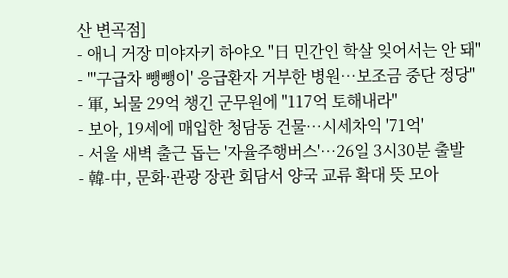산 변곡점]
- 애니 거장 미야자키 하야오 "日 민간인 학살 잊어서는 안 돼"
- "'구급차 뺑뺑이' 응급환자 거부한 병원…보조금 중단 정당"
- 軍, 뇌물 29억 챙긴 군무원에 "117억 토해내라"
- 보아, 19세에 매입한 청담동 건물…시세차익 '71억'
- 서울 새벽 출근 돕는 '자율주행버스'…26일 3시30분 출발
- 韓-中, 문화·관광 장관 회담서 양국 교류 확대 뜻 모아